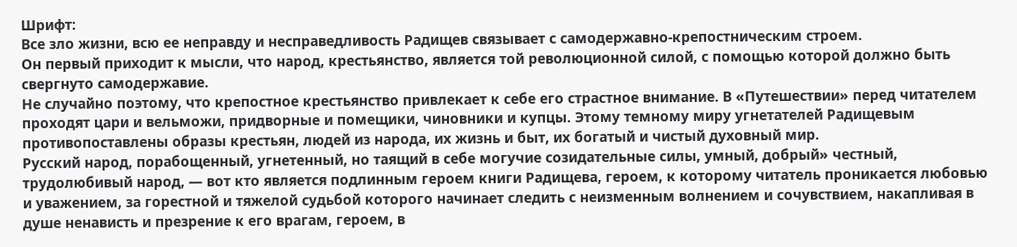Шрифт:
Все зло жизни, всю ее неправду и несправедливость Радищев связывает с самодержавно-крепостническим строем.
Он первый приходит к мысли, что народ, крестьянство, является той революционной силой, с помощью которой должно быть свергнуто самодержавие.
Не случайно поэтому, что крепостное крестьянство привлекает к себе его страстное внимание. В «Путешествии» перед читателем проходят цари и вельможи, придворные и помещики, чиновники и купцы. Этому темному миру угнетателей Радищевым противопоставлены образы крестьян, людей из народа, их жизнь и быт, их богатый и чистый духовный мир.
Русский народ, порабощенный, угнетенный, но таящий в себе могучие созидательные силы, умный, добрый» честный, трудолюбивый народ, — вот кто является подлинным героем книги Радищева, героем, к которому читатель проникается любовью и уважением, за горестной и тяжелой судьбой которого начинает следить с неизменным волнением и сочувствием, накапливая в душе ненависть и презрение к его врагам, героем, в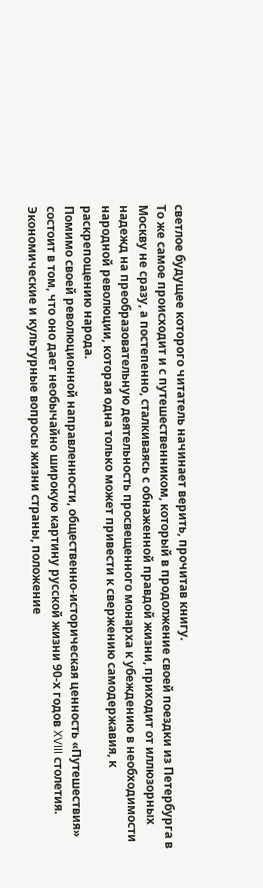светлое будущее которого читатель начинает верить, прочитав книгу.
То же самое происходит и с путешественником, который в продолжение своей поездки из Петербурга в Москву не сразу, а постепенно, сталкиваясь с обнаженной правдой жизни, приходит от иллюзорных надежд на преобразовательную деятельность просвещенного монарха к убеждению в необходимости народной революции, которая одна только может привести к свержению самодержавия, к раскрепощению народа.
Помимо своей революционной направленности, общественно-историческая ценность «Путешествия» состоит в том, что оно дает необычайно широкую картину русской жизни 90-х годов XVIII столетия. Экономические и культурные вопросы жизни страны, положение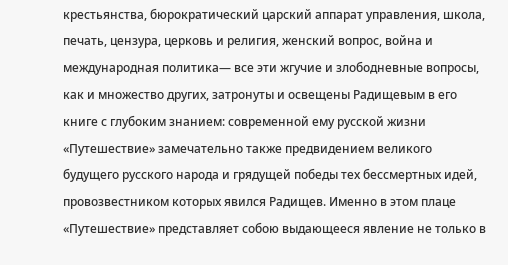крестьянства, бюрократический царский аппарат управления, школа, печать, цензура, церковь и религия, женский вопрос, война и международная политика— все эти жгучие и злободневные вопросы, как и множество других, затронуты и освещены Радищевым в его книге с глубоким знанием: современной ему русской жизни
«Путешествие» замечательно также предвидением великого будущего русского народа и грядущей победы тех бессмертных идей, провозвестником которых явился Радищев. Именно в этом плаце «Путешествие» представляет собою выдающееся явление не только в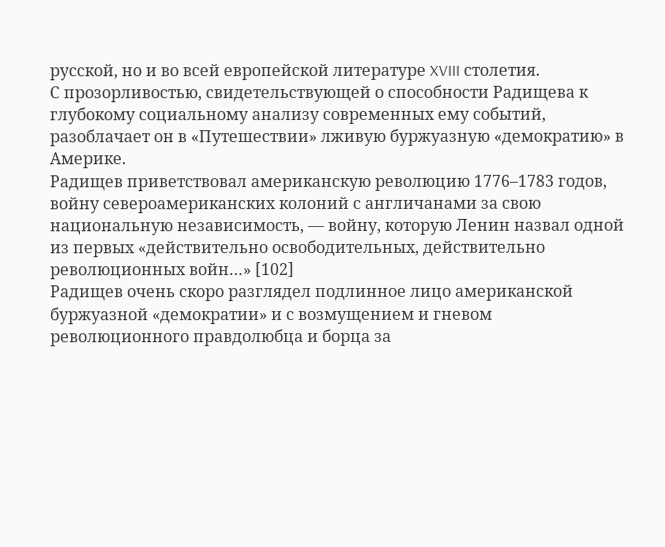русской, но и во всей европейской литературе XVIII столетия.
С прозорливостью, свидетельствующей о способности Радищева к глубокому социальному анализу современных ему событий, разоблачает он в «Путешествии» лживую буржуазную «демократию» в Америке.
Радищев приветствовал американскую революцию 1776–1783 годов, войну североамериканских колоний с англичанами за свою национальную независимость, — войну, которую Ленин назвал одной из первых «действительно освободительных, действительно революционных войн…» [102]
Радищев очень скоро разглядел подлинное лицо американской буржуазной «демократии» и с возмущением и гневом революционного правдолюбца и борца за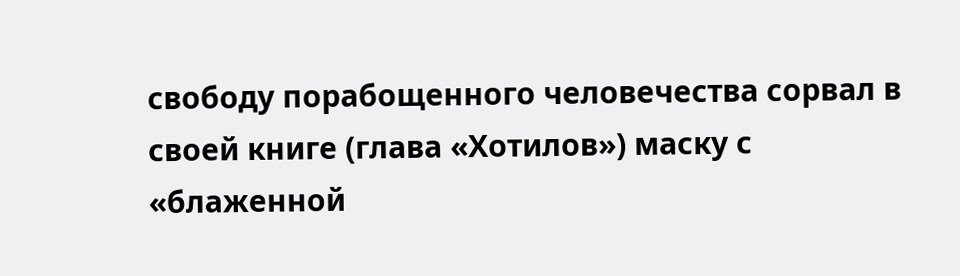свободу порабощенного человечества сорвал в своей книге (глава «Хотилов») маску с «блаженной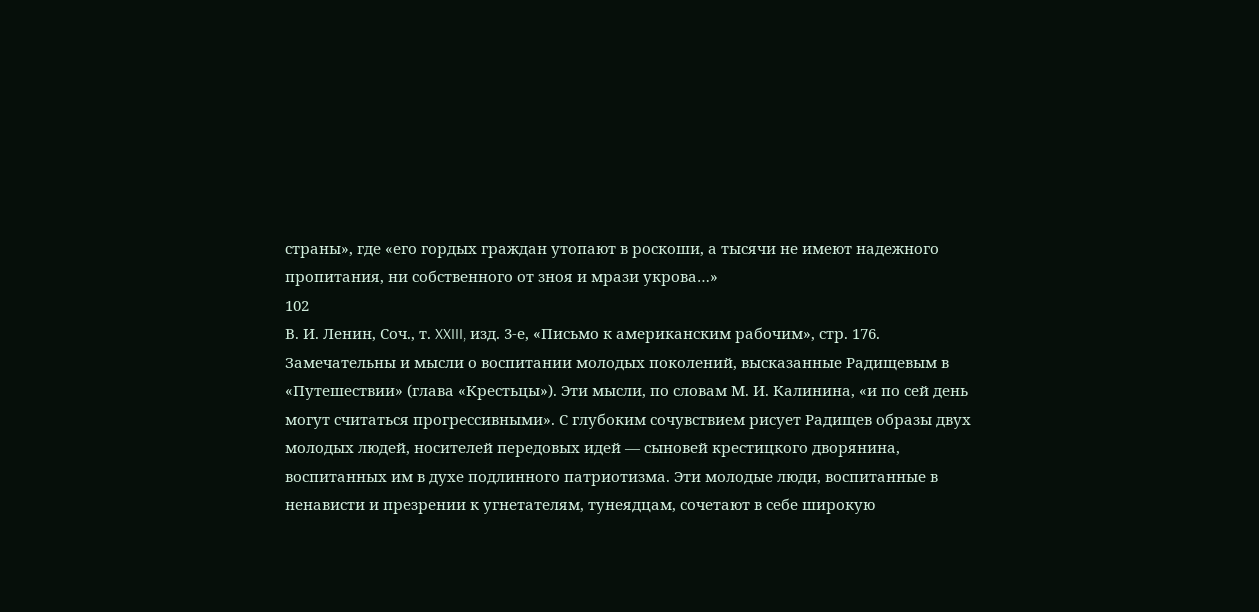страны», где «его гордых граждан утопают в роскоши, а тысячи не имеют надежного пропитания, ни собственного от зноя и мрази укрова…»
102
В. И. Ленин, Соч., т. XXIII, изд. 3-е, «Письмо к американским рабочим», стр. 176.
Замечательны и мысли о воспитании молодых поколений, высказанные Радищевым в «Путешествии» (глава «Крестьцы»). Эти мысли, по словам М. И. Калинина, «и по сей день могут считаться прогрессивными». С глубоким сочувствием рисует Радищев образы двух молодых людей, носителей передовых идей — сыновей крестицкого дворянина, воспитанных им в духе подлинного патриотизма. Эти молодые люди, воспитанные в ненависти и презрении к угнетателям, тунеядцам, сочетают в себе широкую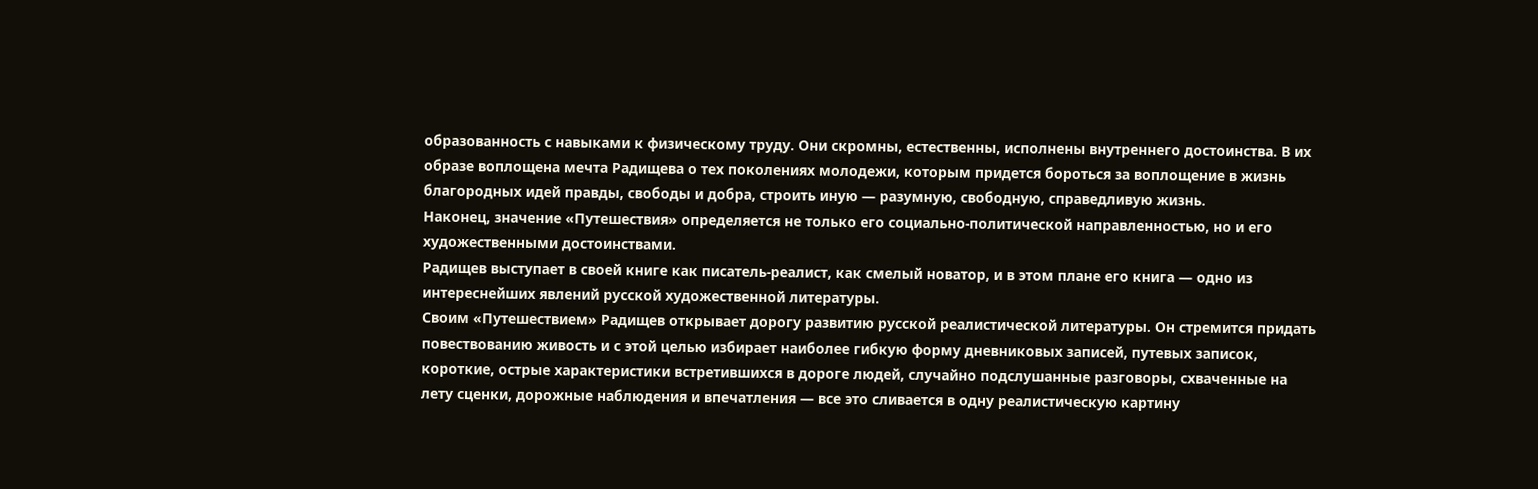образованность с навыками к физическому труду. Они скромны, естественны, исполнены внутреннего достоинства. В их образе воплощена мечта Радищева о тех поколениях молодежи, которым придется бороться за воплощение в жизнь благородных идей правды, свободы и добра, строить иную — разумную, свободную, справедливую жизнь.
Наконец, значение «Путешествия» определяется не только его социально-политической направленностью, но и его художественными достоинствами.
Радищев выступает в своей книге как писатель-реалист, как смелый новатор, и в этом плане его книга — одно из интереснейших явлений русской художественной литературы.
Своим «Путешествием» Радищев открывает дорогу развитию русской реалистической литературы. Он стремится придать повествованию живость и с этой целью избирает наиболее гибкую форму дневниковых записей, путевых записок, короткие, острые характеристики встретившихся в дороге людей, случайно подслушанные разговоры, схваченные на лету сценки, дорожные наблюдения и впечатления — все это сливается в одну реалистическую картину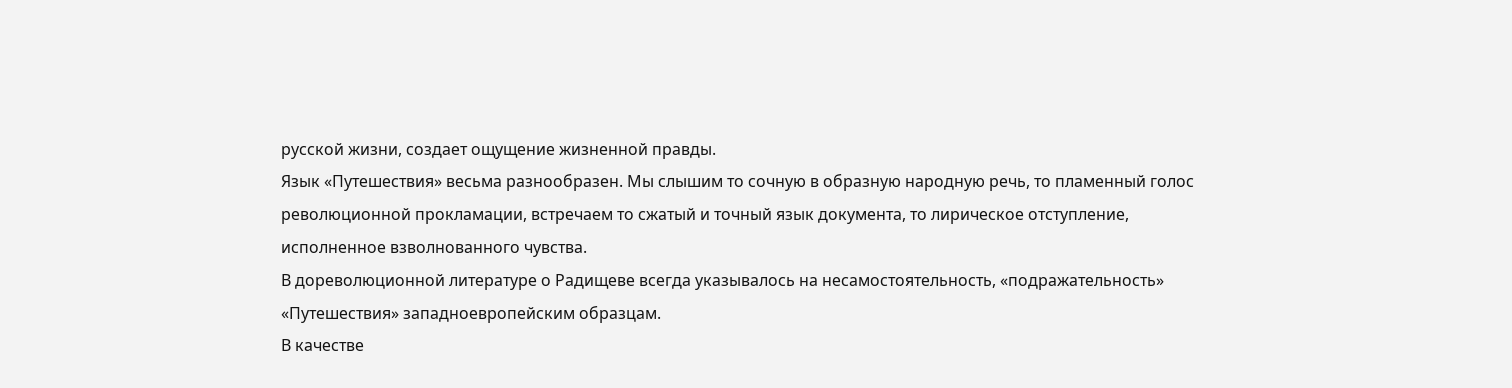русской жизни, создает ощущение жизненной правды.
Язык «Путешествия» весьма разнообразен. Мы слышим то сочную в образную народную речь, то пламенный голос революционной прокламации, встречаем то сжатый и точный язык документа, то лирическое отступление, исполненное взволнованного чувства.
В дореволюционной литературе о Радищеве всегда указывалось на несамостоятельность, «подражательность» «Путешествия» западноевропейским образцам.
В качестве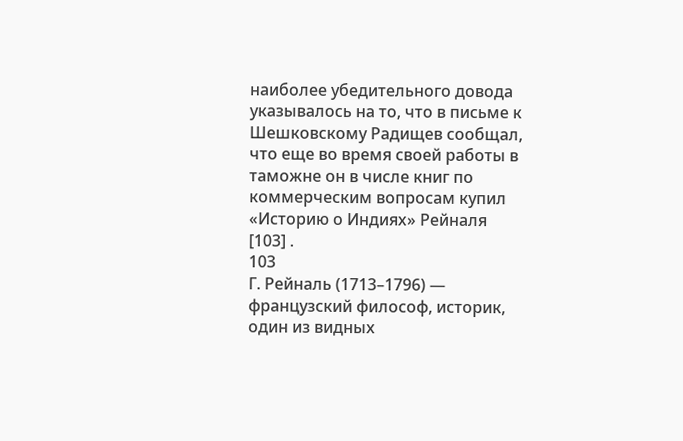наиболее убедительного довода указывалось на то, что в письме к Шешковскому Радищев сообщал, что еще во время своей работы в таможне он в числе книг по коммерческим вопросам купил «Историю о Индиях» Рейналя [103] .
103
Г. Рейналь (1713–1796) — французский философ, историк, один из видных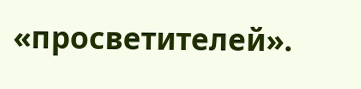«просветителей».